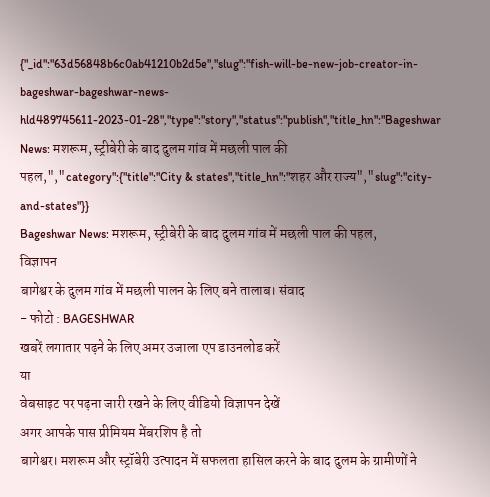{"_id":"63d56848b6c0ab41210b2d5e","slug":"fish-will-be-new-job-creator-in-bageshwar-bageshwar-news-hld489745611-2023-01-28","type":"story","status":"publish","title_hn":"Bageshwar News: मशरूम, स्ट्रीबेरी के बाद दुलम गांव में मछली पाल की पहल,","category":{"title":"City & states","title_hn":"शहर और राज्य","slug":"city-and-states"}}
Bageshwar News: मशरूम, स्ट्रीबेरी के बाद दुलम गांव में मछली पाल की पहल,
विज्ञापन
बागेश्वर के दुलम गांव में मछली पालन के लिए बने तालाब। संवाद
- फोटो : BAGESHWAR
खबरें लगातार पढ़ने के लिए अमर उजाला एप डाउनलोड करें
या
वेबसाइट पर पढ़ना जारी रखने के लिए वीडियो विज्ञापन देखें
अगर आपके पास प्रीमियम मेंबरशिप है तो
बागेश्वर। मशरूम और स्ट्रॉबेरी उत्पादन में सफलता हासिल करने के बाद दुलम के ग्रामीणों ने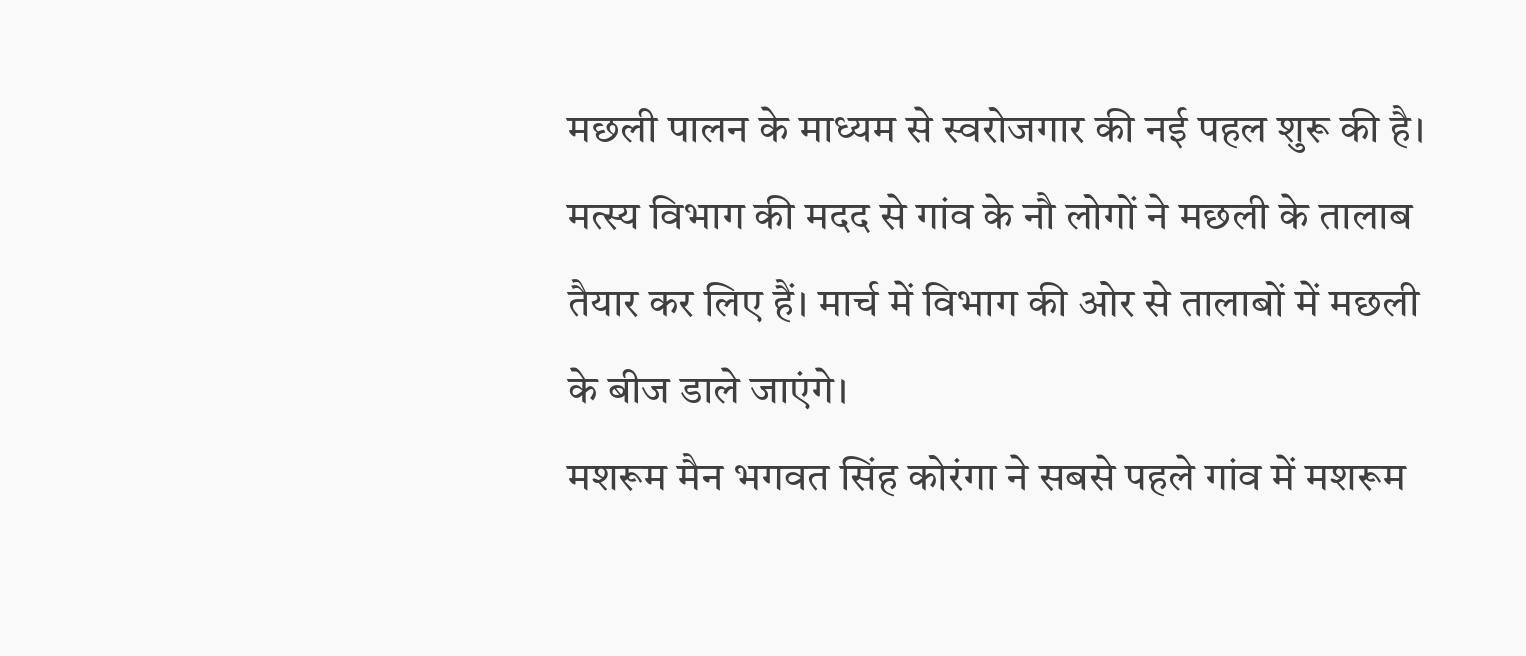मछली पालन के माध्यम से स्वरोजगार की नई पहल शुरू की है। मत्स्य विभाग की मदद से गांव के नौ लोगों ने मछली के तालाब तैयार कर लिए हैं। मार्च में विभाग की ओर से तालाबों में मछली के बीज डाले जाएंगे।
मशरूम मैन भगवत सिंह कोरंगा ने सबसे पहले गांव में मशरूम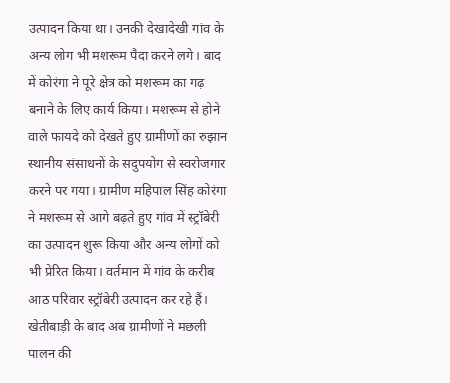उत्पादन किया था। उनकी देखादेखी गांव के अन्य लोग भी मशरूम पैदा करने लगे। बाद में कोरंगा ने पूरे क्षेत्र को मशरूम का गढ़ बनाने के लिए कार्य किया। मशरूम से होने वाले फायदे को देखते हुए ग्रामीणों का रुझान स्थानीय संसाधनों के सदुपयोग से स्वरोजगार करने पर गया। ग्रामीण महिपाल सिंह कोरंगा ने मशरूम से आगे बढ़ते हुए गांव में स्ट्रॉबेरी का उत्पादन शुरू किया और अन्य लोगों को भी प्रेरित किया। वर्तमान में गांव के करीब आठ परिवार स्ट्रॉबेरी उत्पादन कर रहे हैं।
खेतीबाड़ी के बाद अब ग्रामीणों ने मछली पालन की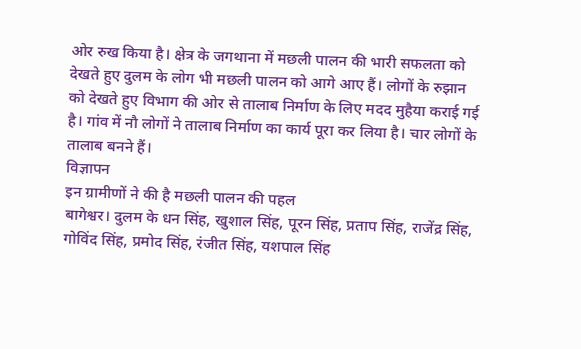ओर रुख किया है। क्षेत्र के जगथाना में मछली पालन की भारी सफलता को देखते हुए दुलम के लोग भी मछली पालन को आगे आए हैं। लोगों के रुझान को देखते हुए विभाग की ओर से तालाब निर्माण के लिए मदद मुहैया कराई गई है। गांव में नौ लोगों ने तालाब निर्माण का कार्य पूरा कर लिया है। चार लोगों के तालाब बनने हैं।
विज्ञापन
इन ग्रामीणों ने की है मछली पालन की पहल
बागेश्वर। दुलम के धन सिंह, खुशाल सिंह, पूरन सिंह, प्रताप सिंह, राजेंद्र सिंह, गोविंद सिंह, प्रमोद सिंह, रंजीत सिंह, यशपाल सिंह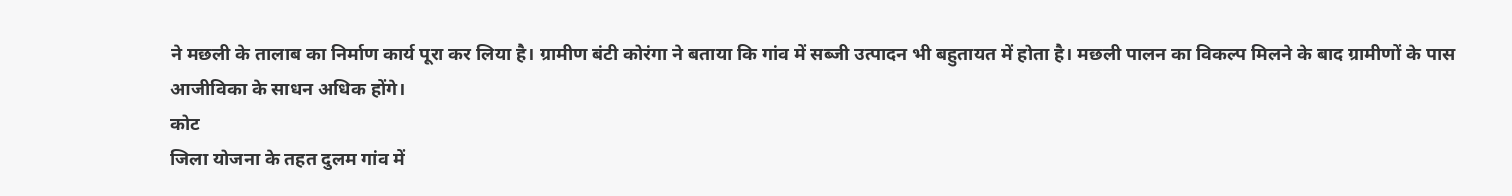ने मछली के तालाब का निर्माण कार्य पूरा कर लिया है। ग्रामीण बंटी कोरंगा ने बताया कि गांव में सब्जी उत्पादन भी बहुतायत में होता है। मछली पालन का विकल्प मिलने के बाद ग्रामीणों के पास आजीविका के साधन अधिक होंगे।
कोट
जिला योजना के तहत दुलम गांव में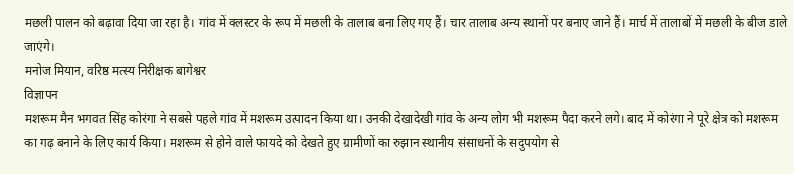मछली पालन को बढ़ावा दिया जा रहा है। गांव में क्लस्टर के रूप में मछली के तालाब बना लिए गए हैं। चार तालाब अन्य स्थानों पर बनाए जाने हैं। मार्च में तालाबों में मछली के बीज डाले जाएंगे।
मनोज मियान, वरिष्ठ मत्स्य निरीक्षक बागेश्वर
विज्ञापन
मशरूम मैन भगवत सिंह कोरंगा ने सबसे पहले गांव में मशरूम उत्पादन किया था। उनकी देखादेखी गांव के अन्य लोग भी मशरूम पैदा करने लगे। बाद में कोरंगा ने पूरे क्षेत्र को मशरूम का गढ़ बनाने के लिए कार्य किया। मशरूम से होने वाले फायदे को देखते हुए ग्रामीणों का रुझान स्थानीय संसाधनों के सदुपयोग से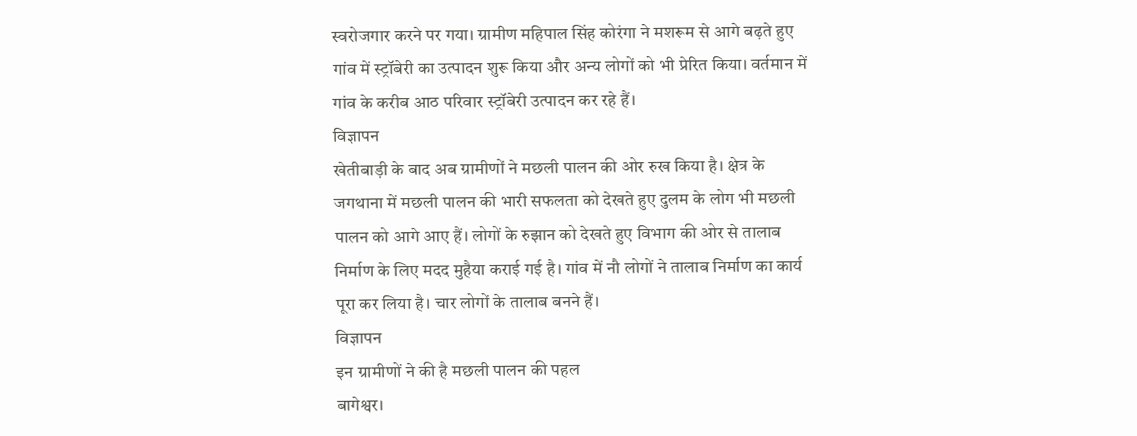स्वरोजगार करने पर गया। ग्रामीण महिपाल सिंह कोरंगा ने मशरूम से आगे बढ़ते हुए गांव में स्ट्रॉबेरी का उत्पादन शुरू किया और अन्य लोगों को भी प्रेरित किया। वर्तमान में गांव के करीब आठ परिवार स्ट्रॉबेरी उत्पादन कर रहे हैं।
विज्ञापन
खेतीबाड़ी के बाद अब ग्रामीणों ने मछली पालन की ओर रुख किया है। क्षेत्र के जगथाना में मछली पालन की भारी सफलता को देखते हुए दुलम के लोग भी मछली पालन को आगे आए हैं। लोगों के रुझान को देखते हुए विभाग की ओर से तालाब निर्माण के लिए मदद मुहैया कराई गई है। गांव में नौ लोगों ने तालाब निर्माण का कार्य पूरा कर लिया है। चार लोगों के तालाब बनने हैं।
विज्ञापन
इन ग्रामीणों ने की है मछली पालन की पहल
बागेश्वर।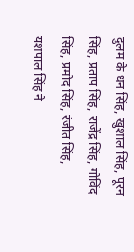दुलम के धन सिंह, खुशाल सिंह, पूरन सिंह, प्रताप सिंह, राजेंद्र सिंह, गोविंद सिंह, प्रमोद सिंह, रंजीत सिंह, यशपाल सिंह ने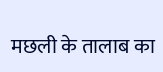मछली के तालाब का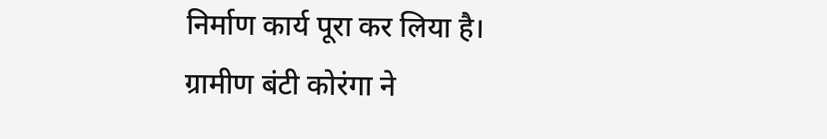निर्माण कार्य पूरा कर लिया है। ग्रामीण बंटी कोरंगा ने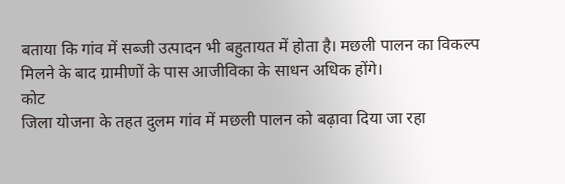बताया कि गांव में सब्जी उत्पादन भी बहुतायत में होता है। मछली पालन का विकल्प मिलने के बाद ग्रामीणों के पास आजीविका के साधन अधिक होंगे।
कोट
जिला योजना के तहत दुलम गांव में मछली पालन को बढ़ावा दिया जा रहा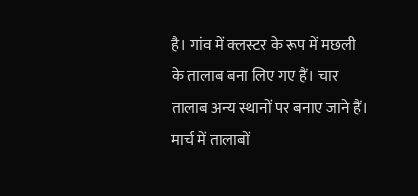है। गांव में क्लस्टर के रूप में मछली के तालाब बना लिए गए हैं। चार तालाब अन्य स्थानों पर बनाए जाने हैं। मार्च में तालाबों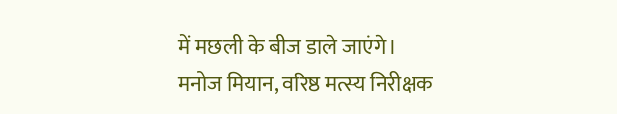में मछली के बीज डाले जाएंगे।
मनोज मियान, वरिष्ठ मत्स्य निरीक्षक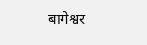बागेश्वर